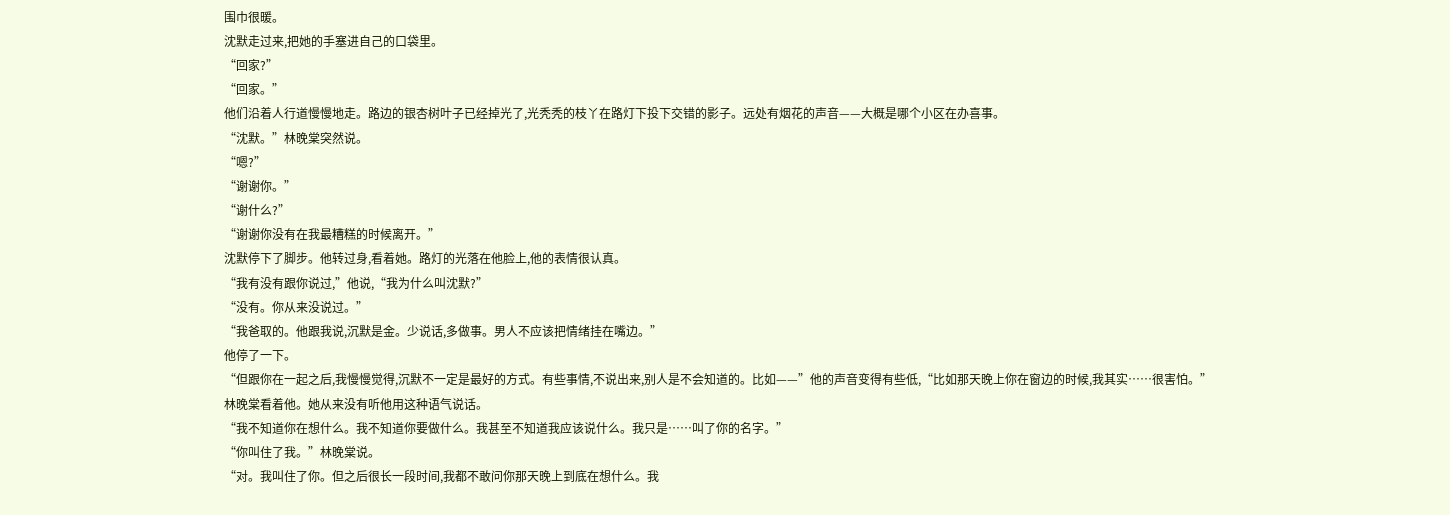围巾很暖。
沈默走过来,把她的手塞进自己的口袋里。
“回家?”
“回家。”
他们沿着人行道慢慢地走。路边的银杏树叶子已经掉光了,光秃秃的枝丫在路灯下投下交错的影子。远处有烟花的声音——大概是哪个小区在办喜事。
“沈默。”林晚棠突然说。
“嗯?”
“谢谢你。”
“谢什么?”
“谢谢你没有在我最糟糕的时候离开。”
沈默停下了脚步。他转过身,看着她。路灯的光落在他脸上,他的表情很认真。
“我有没有跟你说过,”他说,“我为什么叫沈默?”
“没有。你从来没说过。”
“我爸取的。他跟我说,沉默是金。少说话,多做事。男人不应该把情绪挂在嘴边。”
他停了一下。
“但跟你在一起之后,我慢慢觉得,沉默不一定是最好的方式。有些事情,不说出来,别人是不会知道的。比如——”他的声音变得有些低,“比如那天晚上你在窗边的时候,我其实……很害怕。”
林晚棠看着他。她从来没有听他用这种语气说话。
“我不知道你在想什么。我不知道你要做什么。我甚至不知道我应该说什么。我只是……叫了你的名字。”
“你叫住了我。”林晚棠说。
“对。我叫住了你。但之后很长一段时间,我都不敢问你那天晚上到底在想什么。我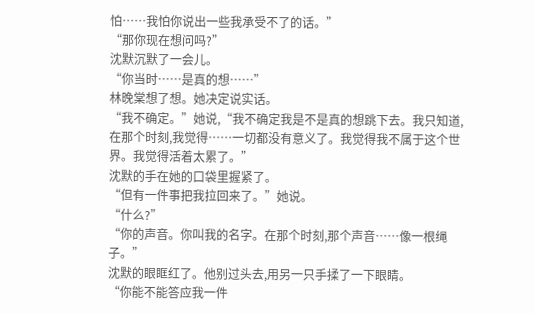怕……我怕你说出一些我承受不了的话。”
“那你现在想问吗?”
沈默沉默了一会儿。
“你当时……是真的想……”
林晚棠想了想。她决定说实话。
“我不确定。”她说,“我不确定我是不是真的想跳下去。我只知道,在那个时刻,我觉得……一切都没有意义了。我觉得我不属于这个世界。我觉得活着太累了。”
沈默的手在她的口袋里握紧了。
“但有一件事把我拉回来了。”她说。
“什么?”
“你的声音。你叫我的名字。在那个时刻,那个声音……像一根绳子。”
沈默的眼眶红了。他别过头去,用另一只手揉了一下眼睛。
“你能不能答应我一件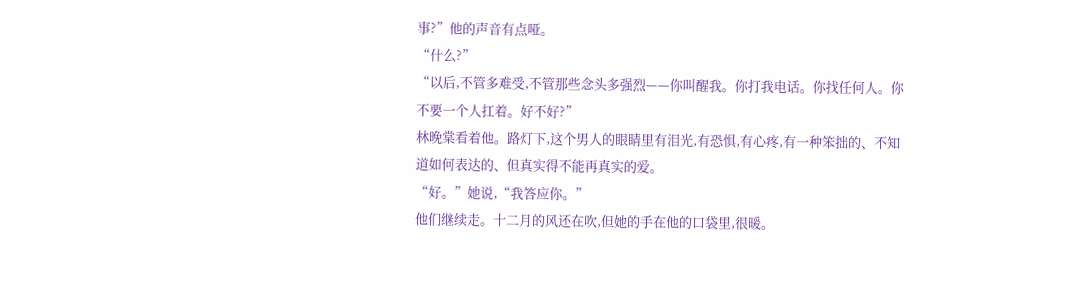事?”他的声音有点哑。
“什么?”
“以后,不管多难受,不管那些念头多强烈——你叫醒我。你打我电话。你找任何人。你不要一个人扛着。好不好?”
林晚棠看着他。路灯下,这个男人的眼睛里有泪光,有恐惧,有心疼,有一种笨拙的、不知道如何表达的、但真实得不能再真实的爱。
“好。”她说,“我答应你。”
他们继续走。十二月的风还在吹,但她的手在他的口袋里,很暖。